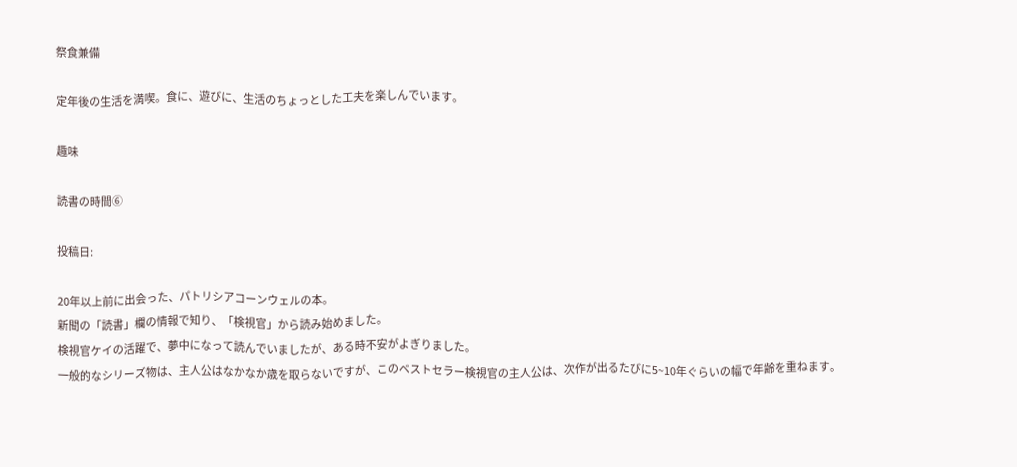祭食兼備

定年後の生活を満喫。食に、遊びに、生活のちょっとした工夫を楽しんでいます。

趣味

読書の時間⑥

投稿日:

20年以上前に出会った、パトリシアコーンウェルの本。
新聞の「読書」欄の情報で知り、「検視官」から読み始めました。
検視官ケイの活躍で、夢中になって読んでいましたが、ある時不安がよぎりました。
一般的なシリーズ物は、主人公はなかなか歳を取らないですが、このベストセラー検視官の主人公は、次作が出るたびに5~10年ぐらいの幅で年齢を重ねます。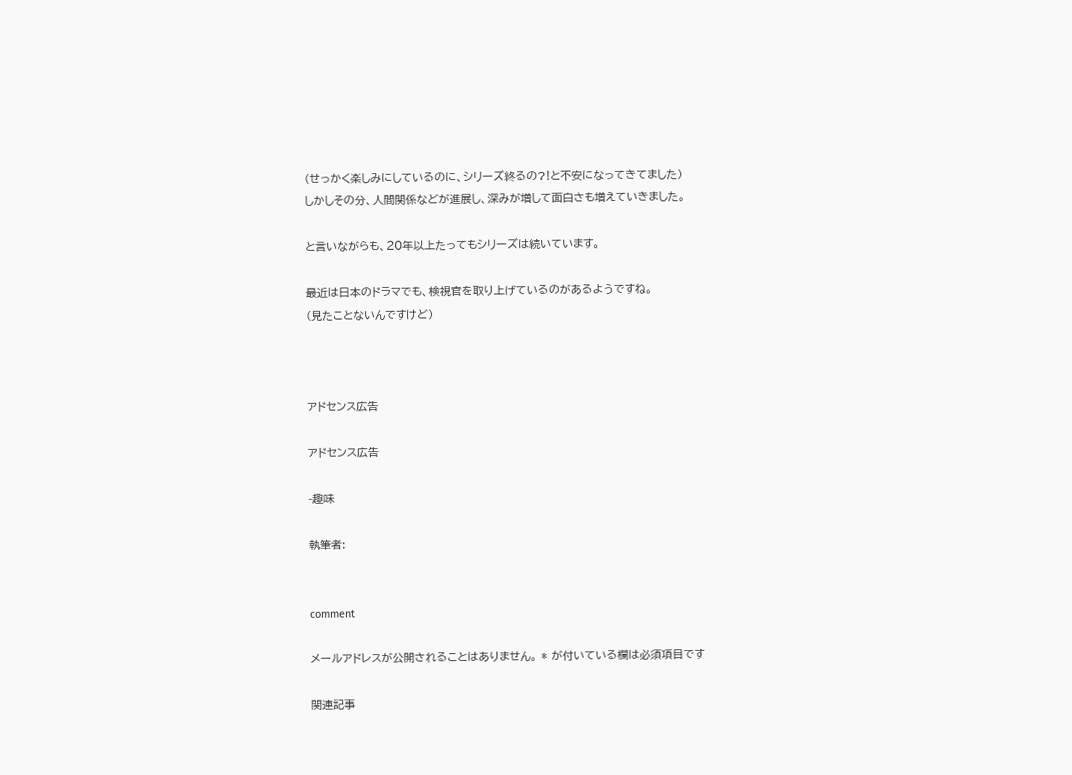(せっかく楽しみにしているのに、シリーズ終るの?!と不安になってきてました)
しかしその分、人間関係などが進展し、深みが増して面白さも増えていきました。

と言いながらも、20年以上たってもシリーズは続いています。

最近は日本のドラマでも、検視官を取り上げているのがあるようですね。
(見たことないんですけど)



アドセンス広告

アドセンス広告

-趣味

執筆者:


comment

メールアドレスが公開されることはありません。 * が付いている欄は必須項目です

関連記事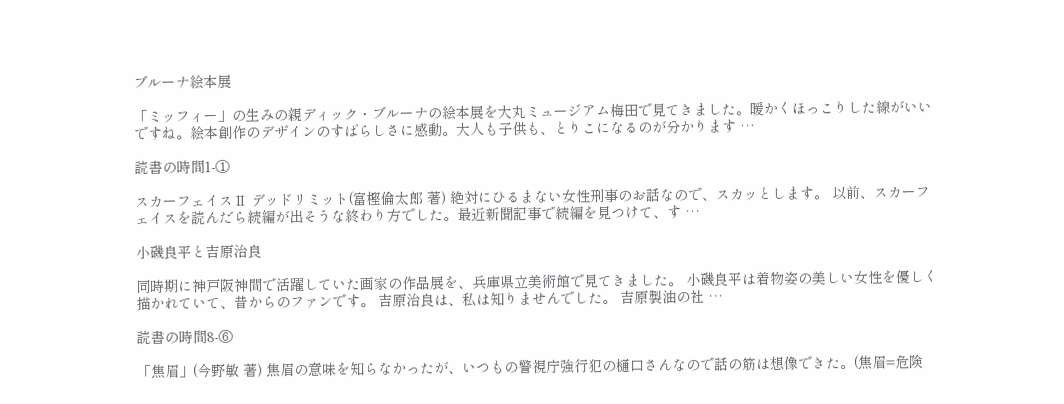ブルーナ絵本展

「ミッフィー」の生みの親ディック・ブルーナの絵本展を大丸ミュージアム梅田で見てきました。暖かくほっこりした線がいいですね。絵本創作のデザインのすばらしさに感動。大人も子供も、とりこになるのが分かります …

読書の時間1-①

スカーフェイスⅡ デッドリミット(富樫倫太郎 著) 絶対にひるまない女性刑事のお話なので、スカッとします。 以前、スカーフェイスを読んだら続編が出そうな終わり方でした。最近新聞記事で続編を見つけて、す …

小磯良平と吉原治良

同時期に神戸阪神間で活躍していた画家の作品展を、兵庫県立美術館で見てきました。 小磯良平は着物姿の美しい女性を優しく描かれていて、昔からのファンです。 吉原治良は、私は知りませんでした。 吉原製油の社 …

読書の時間8-⑥

「焦眉」(今野敏 著) 焦眉の意味を知らなかったが、いつもの警視庁強行犯の樋口さんなので話の筋は想像できた。(焦眉=危険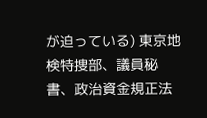が迫っている) 東京地検特捜部、議員秘書、政治資金規正法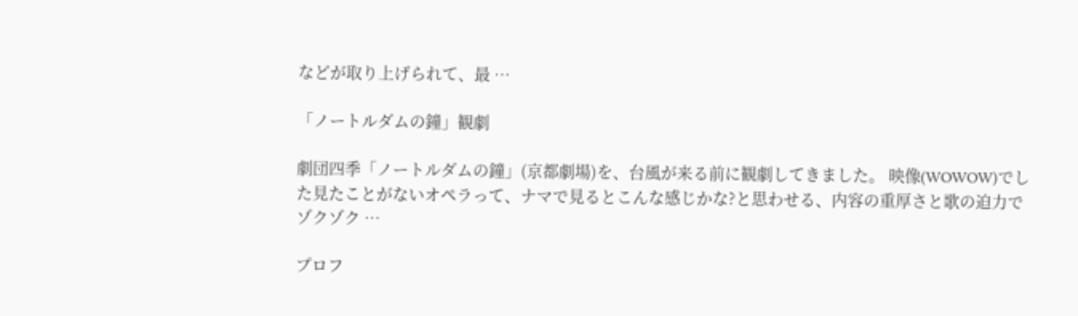などが取り上げられて、最 …

「ノートルダムの鐘」観劇

劇団四季「ノートルダムの鐘」(京都劇場)を、台風が来る前に観劇してきました。 映像(WOWOW)でした見たことがないオペラって、ナマで見るとこんな感じかな?と思わせる、内容の重厚さと歌の迫力でゾクゾク …

プロフ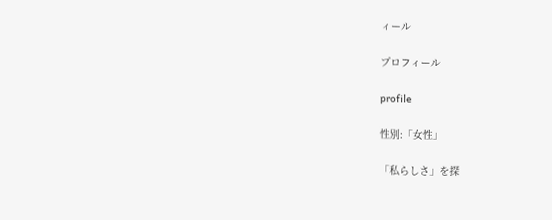ィール

プロフィール

profile

性別:「女性」

「私らしさ」を探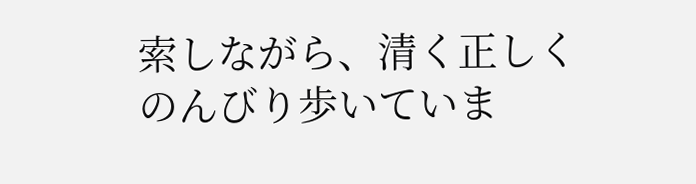索しながら、清く正しくのんびり歩いていま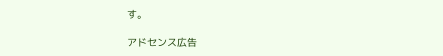す。

アドセンス広告